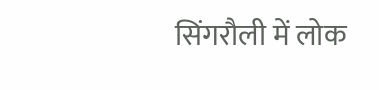सिंगरौली में लोक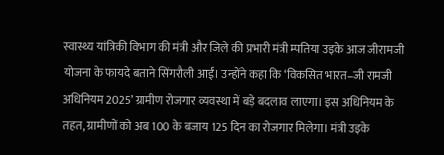स्वास्थ्य यांत्रिकी विभाग की मंत्री और जिले की प्रभारी मंत्री म्पतिया उइके आज जीरामजी योजना के फायदे बताने सिंगरौली आईं। उन्होंने कहा कि ‘विकसित भारत–जी रामजी अधिनियम 2025’ ग्रामीण रोजगार व्यवस्था में बड़े बदलाव लाएगा। इस अधिनियम के तहत, ग्रामीणों को अब 100 के बजाय 125 दिन का रोजगार मिलेगा। मंत्री उइके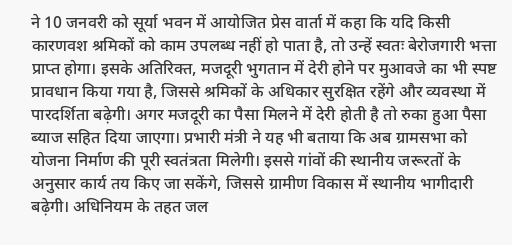ने 10 जनवरी को सूर्या भवन में आयोजित प्रेस वार्ता में कहा कि यदि किसी कारणवश श्रमिकों को काम उपलब्ध नहीं हो पाता है, तो उन्हें स्वतः बेरोजगारी भत्ता प्राप्त होगा। इसके अतिरिक्त, मजदूरी भुगतान में देरी होने पर मुआवजे का भी स्पष्ट प्रावधान किया गया है, जिससे श्रमिकों के अधिकार सुरक्षित रहेंगे और व्यवस्था में पारदर्शिता बढ़ेगी। अगर मजदूरी का पैसा मिलने में देरी होती है तो रुका हुआ पैसा ब्याज सहित दिया जाएगा। प्रभारी मंत्री ने यह भी बताया कि अब ग्रामसभा को योजना निर्माण की पूरी स्वतंत्रता मिलेगी। इससे गांवों की स्थानीय जरूरतों के अनुसार कार्य तय किए जा सकेंगे, जिससे ग्रामीण विकास में स्थानीय भागीदारी बढ़ेगी। अधिनियम के तहत जल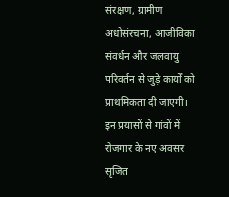संरक्षण, ग्रामीण अधोसंरचना, आजीविका संवर्धन और जलवायु परिवर्तन से जुड़े कार्यों को प्राथमिकता दी जाएगी। इन प्रयासों से गांवों में रोजगार के नए अवसर सृजित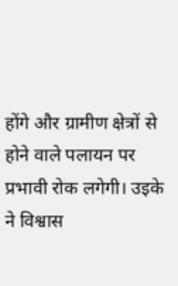होंगे और ग्रामीण क्षेत्रों से होने वाले पलायन पर प्रभावी रोक लगेगी। उइके ने विश्वास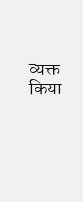व्यक्त किया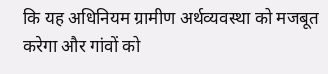कि यह अधिनियम ग्रामीण अर्थव्यवस्था को मजबूत करेगा और गांवों को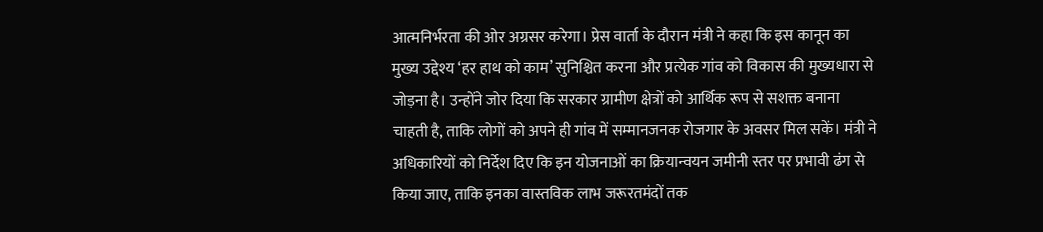आत्मनिर्भरता की ओर अग्रसर करेगा। प्रेस वार्ता के दौरान मंत्री ने कहा कि इस कानून का मुख्य उद्देश्य ‘हर हाथ को काम’ सुनिश्चित करना और प्रत्येक गांव को विकास की मुख्यधारा से जोड़ना है। उन्होंने जोर दिया कि सरकार ग्रामीण क्षेत्रों को आर्थिक रूप से सशक्त बनाना चाहती है, ताकि लोगों को अपने ही गांव में सम्मानजनक रोजगार के अवसर मिल सकें। मंत्री ने अधिकारियों को निर्देश दिए कि इन योजनाओं का क्रियान्वयन जमीनी स्तर पर प्रभावी ढंग से किया जाए, ताकि इनका वास्तविक लाभ जरूरतमंदों तक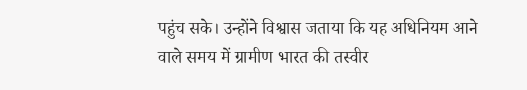पहुंच सके। उन्होंने विश्वास जताया कि यह अधिनियम आने वाले समय में ग्रामीण भारत की तस्वीर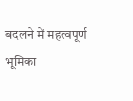बदलने में महत्वपूर्ण भूमिका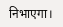निभाएगा।